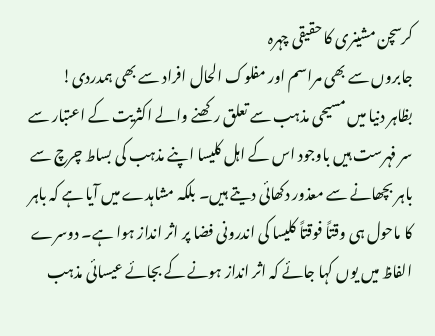کرسچن مشینری کا حقیقی چہرہ
جابروں سے بھی مراسم اور مفلوک الحال افراد سے بھی ہمدردی!
بظاہر دنیا میں مسیحی مذہب سے تعلق رکھنے والے اکثریت کے اعتبار سے سر فہرست ہیں باوجود اس کے اہل کلیسا اپنے مذہب کی بساط چرچ سے باہر بچھانے سے معذور دکھائی دیتے ہیں۔ بلکہ مشاہدے میں آیا ہے کہ باہر کا ماحول ہی وقتاً فوقتاً کلیسا کی اندرونی فضا پر اثر انداز ہوا ہے۔ دوسرے الفاظ میں یوں کہا جائے کہ اثر انداز ہونے کے بجائے عیسائی مذہب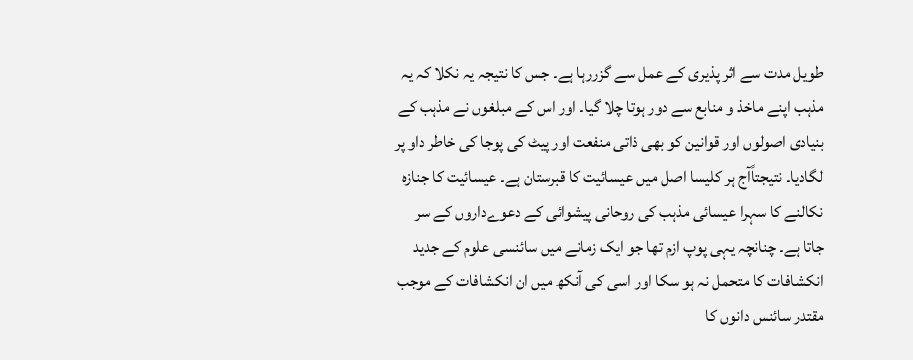طویل مدت سے اثر پذیری کے عمل سے گزررہا ہے۔ جس کا نتیجہ یہ نکلا کہ یہ مذہب اپنے ماخذ و منابع سے دور ہوتا چلا گیا۔ اور اس کے مبلغوں نے مذہب کے بنیادی اصولوں اور قوانین کو بھی ذاتی منفعت اور پیٹ کی پوجا کی خاطر داو پر لگادیا۔ نتیجتاًآج ہر کلیسا اصل میں عیسائیت کا قبرستان ہے۔ عیسائیت کا جنازہ نکالنے کا سہرا عیسائی مذہب کی روحانی پیشوائی کے دعوےداروں کے سر جاتا ہے۔ چنانچہ یہی پوپ ازم تھا جو ایک زمانے میں سائنسی علوم کے جدید انکشافات کا متحمل نہ ہو سکا اور اسی کی آنکھ میں ان انکشافات کے موجب مقتدر سائنس دانوں کا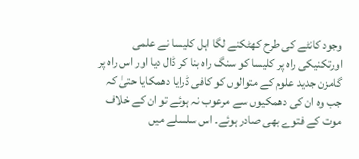وجود کانٹے کی طرح کھٹکنے لگا اہل کلیسا نے علمی اورتکنیکی راہ پر کلیسا کو سنگ راہ بنا کر ڈال دیا اور اس راہ پر گامزن جدید علوم کے متوالوں کو کافی ڈرایا دھمکایا حتیٰ کہ جب وہ ان کی دھمکیوں سے مرعوب نہ ہوئے تو ان کے خلاف موت کے فتوے بھی صادر ہوئے۔ اس سلسلے میں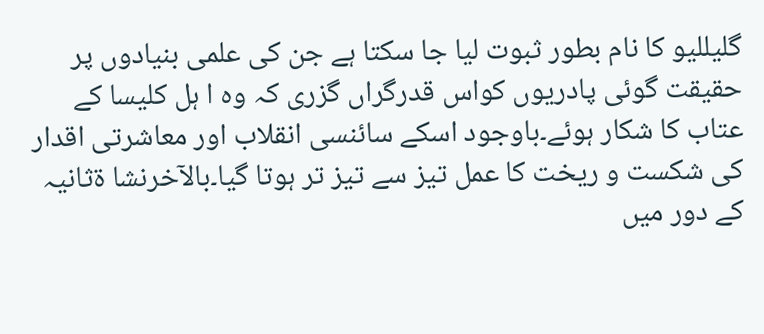گلیللیو کا نام بطور ثبوت لیا جا سکتا ہے جن کی علمی بنیادوں پر حقیقت گوئی پادریوں کواس قدرگراں گزری کہ وہ ا ہل کلیسا کے عتاب کا شکار ہوئے۔باوجود اسکے سائنسی انقلاب اور معاشرتی اقدار کی شکست و ریخت کا عمل تیز سے تیز تر ہوتا گیا۔بالآخرنشا ةثانیہ کے دور میں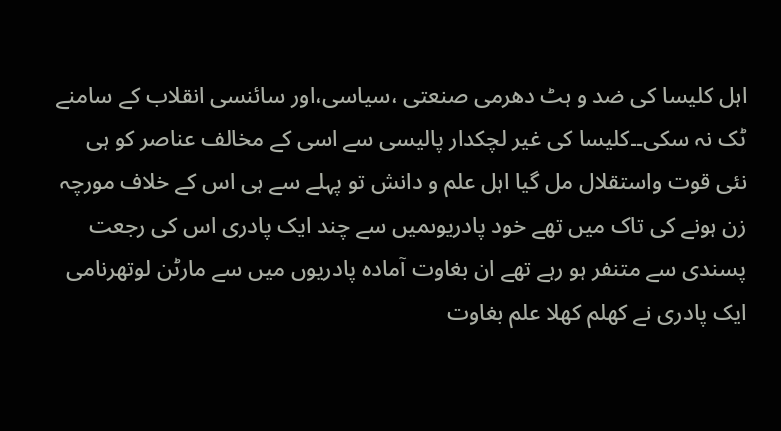اہل کلیسا کی ضد و ہٹ دھرمی صنعتی ،سیاسی،اور سائنسی انقلاب کے سامنے ٹک نہ سکی۔۔کلیسا کی غیر لچکدار پالیسی سے اسی کے مخالف عناصر کو ہی نئی قوت واستقلال مل گیا اہل علم و دانش تو پہلے سے ہی اس کے خلاف مورچہ زن ہونے کی تاک میں تھے خود پادریوںمیں سے چند ایک پادری اس کی رجعت پسندی سے متنفر ہو رہے تھے ان بغاوت آمادہ پادریوں میں سے مارٹن لوتھرنامی ایک پادری نے کھلم کھلا علم بغاوت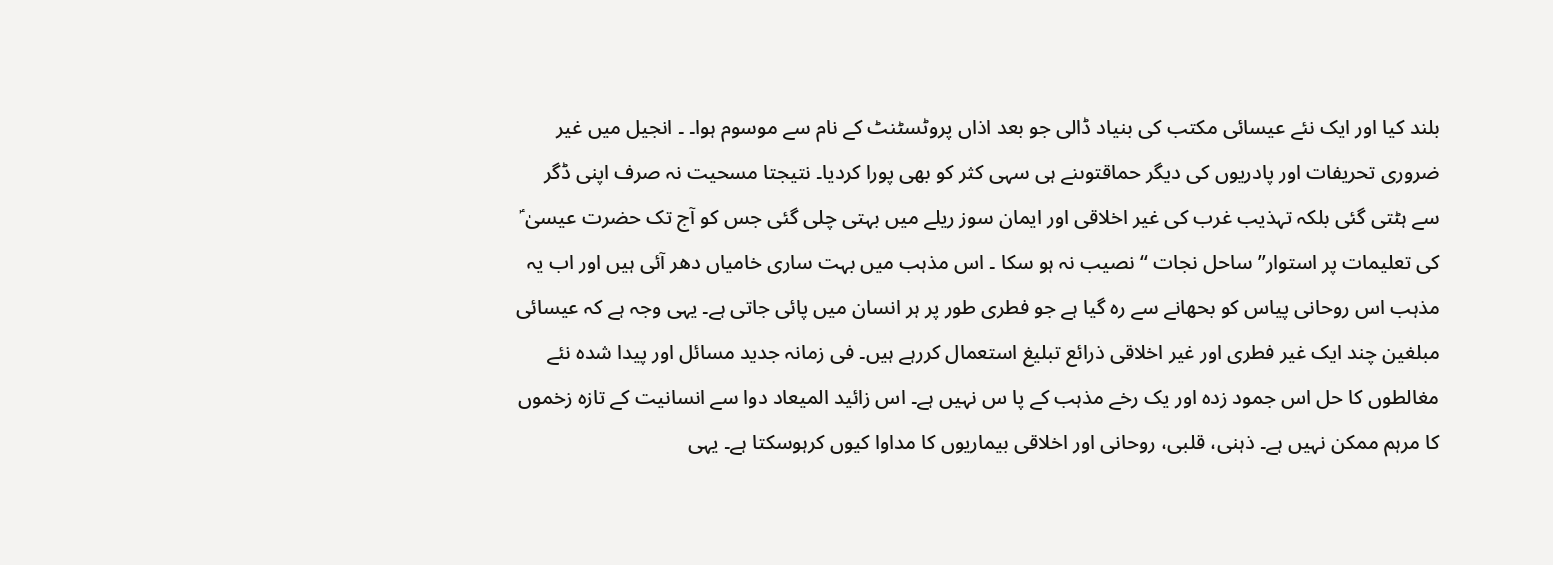بلند کیا اور ایک نئے عیسائی مکتب کی بنیاد ڈالی جو بعد اذاں پروٹسٹنٹ کے نام سے موسوم ہوا۔ ۔ انجیل میں غیر ضروری تحریفات اور پادریوں کی دیگر حماقتوںنے ہی سہی کثر کو بھی پورا کردیا۔ نتیجتا مسحیت نہ صرف اپنی ڈگر سے ہٹتی گئی بلکہ تہذیب غرب کی غیر اخلاقی اور ایمان سوز ریلے میں بہتی چلی گئی جس کو آج تک حضرت عیسیٰ ؑ کی تعلیمات پر استوار”ساحل نجات “نصیب نہ ہو سکا ۔ اس مذہب میں بہت ساری خامیاں دھر آئی ہیں اور اب یہ مذہب اس روحانی پیاس کو بحھانے سے رہ گیا ہے جو فطری طور پر ہر انسان میں پائی جاتی ہے۔ یہی وجہ ہے کہ عیسائی مبلغین چند ایک غیر فطری اور غیر اخلاقی ذرائع تبلیغ استعمال کررہے ہیں۔ فی زمانہ جدید مسائل اور پیدا شدہ نئے مغالطوں کا حل اس جمود زدہ اور یک رخے مذہب کے پا س نہیں ہے۔ اس زائید المیعاد دوا سے انسانیت کے تازہ زخموں کا مرہم ممکن نہیں ہے۔ ذہنی، قلبی، روحانی اور اخلاقی بیماریوں کا مداوا کیوں کرہوسکتا ہے۔ یہی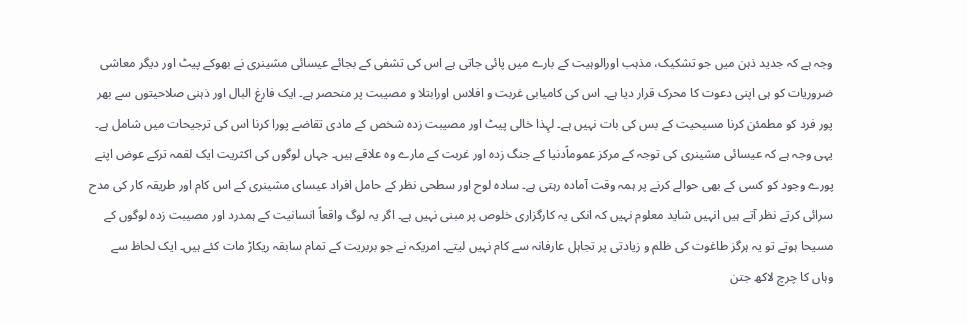وجہ ہے کہ جدید ذہن میں جو تشکیک، مذہب اورالوہیت کے بارے میں پائی جاتی ہے اس کی تشفی کے بجائے عیسائی مشینری نے بھوکے پیٹ اور دیگر معاشی ضروریات کو ہی اپنی دعوت کا محرک قرار دیا ہے۔ اس کی کامیابی غربت و افلاس اورابتلا و مصیبت پر منحصر ہے۔ ایک فارغ البال اور ذہنی صلاحیتوں سے بھر پور فرد کو مطمئن کرنا مسیحیت کے بس کی بات نہیں ہے۔ لہِذا خالی پیٹ اور مصیبت زدہ شخص کے مادی تقاضے پورا کرنا اس کی ترجیحات میں شامل ہے۔ یہی وجہ ہے کہ عیسائی مشینری کی توجہ کے مرکز عموماًدنیا کے جنگ زدہ اور غربت کے مارے وہ علاقے ہیں۔ جہاں لوگوں کی اکثریت ایک لقمہ ترکے عوض اپنے پورے وجود کو کسی کے بھی حوالے کرنے پر ہمہ وقت آمادہ رہتی ہے۔ سادہ لوح اور سطحی نظر کے حامل افراد عیسای مشینری کے اس کام اور طریقہ کار کی مدح سرائی کرتے نظر آتے ہیں انہیں شاید معلوم نہیں کہ انکی یہ کارگزاری خلوص پر مبنی نہیں ہے۔ اگر یہ لوگ واقعاً انسانیت کے ہمدرد اور مصیبت زدہ لوگوں کے مسیحا ہوتے تو یہ ہرگز طاغوت کی ظلم و زیادتی پر تجاہل عارفانہ سے کام نہیں لیتے۔ امریکہ نے جو بربریت کے تمام سابقہ ریکاڑ مات کئے ہیں۔ ایک لحاظ سے وہاں کا چرچ لاکھ جتن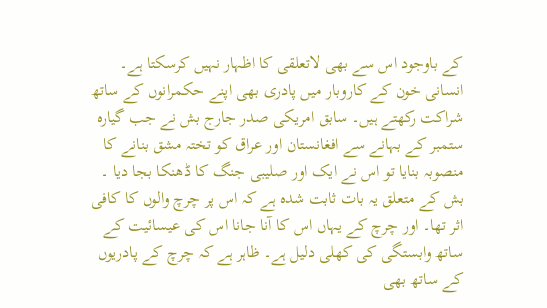کے باوجود اس سے بھی لاتعلقی کا اظہار نہیں کرسکتا ہے۔ انسانی خون کے کاروبار میں پادری بھی اپنے حکمرانوں کے ساتھ شراکت رکھتے ہیں۔ سابق امریکی صدر جارج بش نے جب گیارہ ستمبر کے بہانے سے افغانستان اور عراق کو تختہ مشق بنانے کا منصوبہ بنایا تو اس نے ایک اور صلیبی جنگ کا ڈھنکا بجا دیا ۔ بش کے متعلق یہ بات ثابت شدہ ہے کہ اس پر چرچ والوں کا کافی اثر تھا۔ اور چرچ کے یہاں اس کا آنا جانا اس کی عیسائیت کے ساتھ وابستگی کی کھلی دلیل ہے۔ ظاہر ہے کہ چرچ کے پادریوں کے ساتھ بھی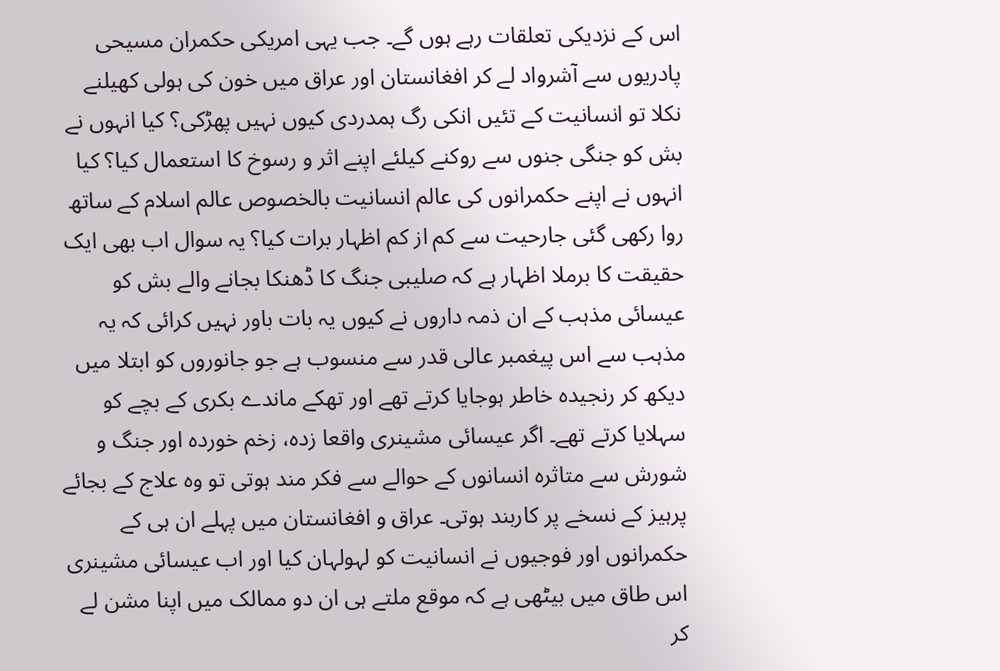اس کے نزدیکی تعلقات رہے ہوں گے۔ جب یہی امریکی حکمران مسیحی پادریوں سے آشرواد لے کر افغانستان اور عراق میں خون کی ہولی کھیلنے نکلا تو انسانیت کے تئیں انکی رگ ہمدردی کیوں نہیں پھڑکی؟ کیا انہوں نے بش کو جنگی جنوں سے روکنے کیلئے اپنے اثر و رسوخ کا استعمال کیا؟ کیا انہوں نے اپنے حکمرانوں کی عالم انسانیت بالخصوص عالم اسلام کے ساتھ روا رکھی گئی جارحیت سے کم از کم اظہار برات کیا؟ یہ سوال اب بھی ایک حقیقت کا برملا اظہار ہے کہ صلیبی جنگ کا ڈھنکا بجانے والے بش کو عیسائی مذہب کے ان ذمہ داروں نے کیوں یہ بات باور نہیں کرائی کہ یہ مذہب سے اس پیغمبر عالی قدر سے منسوب ہے جو جانوروں کو ابتلا میں دیکھ کر رنجیدہ خاطر ہوجایا کرتے تھے اور تھکے ماندے بکری کے بچے کو سہلایا کرتے تھے۔ اگر عیسائی مشینری واقعا زدہ، زخم خوردہ اور جنگ و شورش سے متاثرہ انسانوں کے حوالے سے فکر مند ہوتی تو وہ علاج کے بجائے پرہیز کے نسخے پر کاربند ہوتی۔ عراق و افغانستان میں پہلے ان ہی کے حکمرانوں اور فوجیوں نے انسانیت کو لہولہان کیا اور اب عیسائی مشینری اس طاق میں بیٹھی ہے کہ موقع ملتے ہی ان دو ممالک میں اپنا مشن لے کر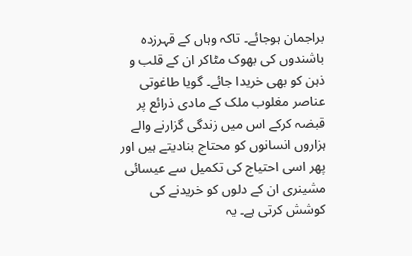براجمان ہوجائے۔ تاکہ وہاں کے قہرزدہ باشندوں کی بھوک مٹاکر ان کے قلب و ذہن کو بھی خریدا جائے۔ گویا طاغوتی عناصر مغلوب ملک کے مادی ذرائع پر قبضہ کرکے اس میں زندگی گزارنے والے ہزاروں انسانوں کو محتاج بنادیتے ہیں اور پھر اسی احتیاج کی تکمیل سے عیسائی مشینری ان کے دلوں کو خریدنے کی کوشش کرتی ہے۔ یہ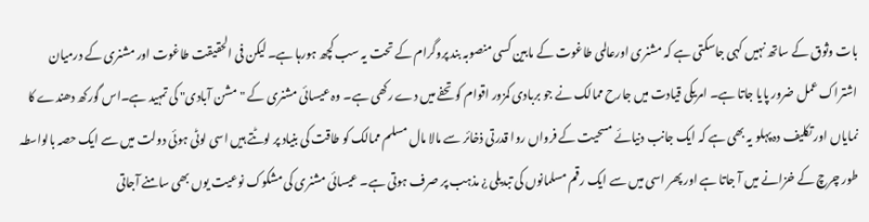بات وثوق کے ساتھ نہیں کہی جاسکتی ہے کہ مشنری اورعالمی طاغوت کے مابین کسی منصوبہ بند پروگرام کے تحت یہ سب کچھ ہورہا ہے۔ لیکن فی الحقیقت طاغوت اور مشنری کے درمیان اشتراک عمل ضرور پایا جاتا ہے۔ امریکی قیادت میں جارح ممالک نے جو بربادی کمزور اقوام کو تحفے میں دے رکھی ہے۔ وہ عیسائی مشنری کے "مشن آبادی" کی تمہید ہے۔اس گورکھ دھندے کا نمایاں اور تکلیف دہ پہلو یہ بھی ہے کہ ایک جانب دنیائے مسحیت کے فرواں روا قدرتی ذخائر سے مالا مال مسلم ممالک کو طاقت کی بنیاد پر لوٹتے ہیں اسی لوٹی ہوئی دولت میں سے ایک حصہ بالواسطہ طور چرچ کے خزانے میں آ جاتا ہے اور پھر اسی میں سے ایک رقم مسلمانوں کی تبدیلی ¿ مذہب پر صرف ہوتی ہے۔ عیسائی مشنری کی مشکوک نوعیت یوں بھی سامنے آجاتی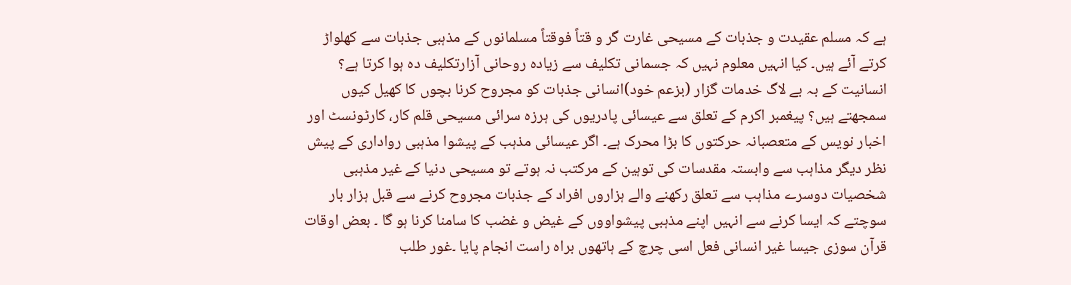ہے کہ مسلم عقیدت و جذبات کے مسیحی غارت گر و قتاً فوقتاً مسلمانوں کے مذہبی جذبات سے کھلواڑ کرتے آئے ہیں۔ کیا انہیں معلوم نہیں کہ جسمانی تکلیف سے زیادہ روحانی آزارتکلیف دہ ہوا کرتا ہے؟ انسانیت کے بہ بے لاگ خدمات گزار (بزعم خود)انسانی جذبات کو مجروح کرنا بچوں کا کھیل کیوں سمجھتے ہیں؟ پیغمبر اکرم کے تعلق سے عیسائی پادریوں کی ہرزہ سرائی مسیحی قلم کار، کارٹونسٹ اور اخبار نویس کے متعصبانہ حرکتوں کا بڑا محرک ہے۔ اگر عیسائی مذہب کے پیشوا مذہبی رواداری کے پیش نظر دیگر مذاہب سے وابستہ مقدسات کی توہین کے مرکتب نہ ہوتے تو مسیحی دنیا کے غیر مذہبی شخصیات دوسرے مذاہب سے تعلق رکھنے والے ہزاروں افراد کے جذبات مجروح کرنے سے قبل ہزار بار سوچتے کہ ایسا کرنے سے انہیں اپنے مذہبی پیشواووں کے غیض و غضب کا سامنا کرنا ہو گا ۔ بعض اوقات قرآن سوزی جیسا غیر انسانی فعل اسی چرچ کے ہاتھوں براہ راست انجام پایا ۔غور طلب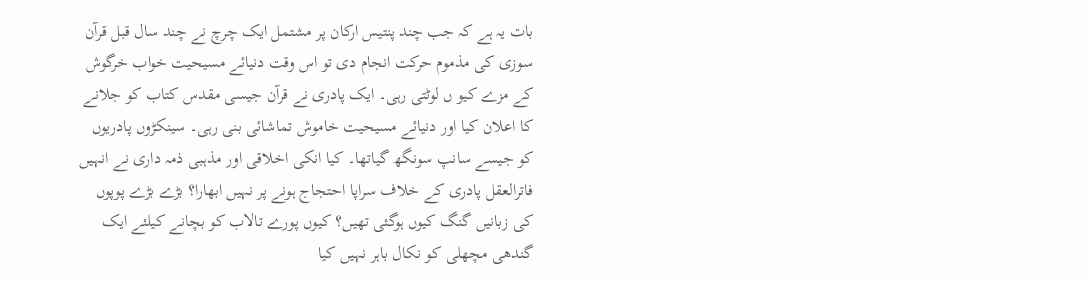بات یہ ہے کہ جب چند پنتیس ارکان پر مشتمل ایک چرچ نے چند سال قبل قرآن سوزی کی مذموم حرکت انجام دی تو اس وقت دنیائے مسیحیت خواب خرگوش کے مزے کیو ں لوٹتی رہی۔ ایک پادری نے قرآن جیسی مقدس کتاب کو جلانے کا اعلان کیا اور دنیائے مسیحیت خاموش تماشائی بنی رہی۔ سینکڑوں پادریوں کو جیسے سانپ سونگھ گیاتھا۔ کیا انکی اخلاقی اور مذہبی ذمہ داری نے انہیں فاترالعقل پادری کے خلاف سراپا احتجاج ہونے پر نہیں ابھارا؟ بڑے بڑے پوپوں کی زبانیں گنگ کیوں ہوگئی تھیں؟ کیوں پورے تالاب کو بچانے کیلئے ایک گندھی مچھلی کو نکال باہر نہیں کیا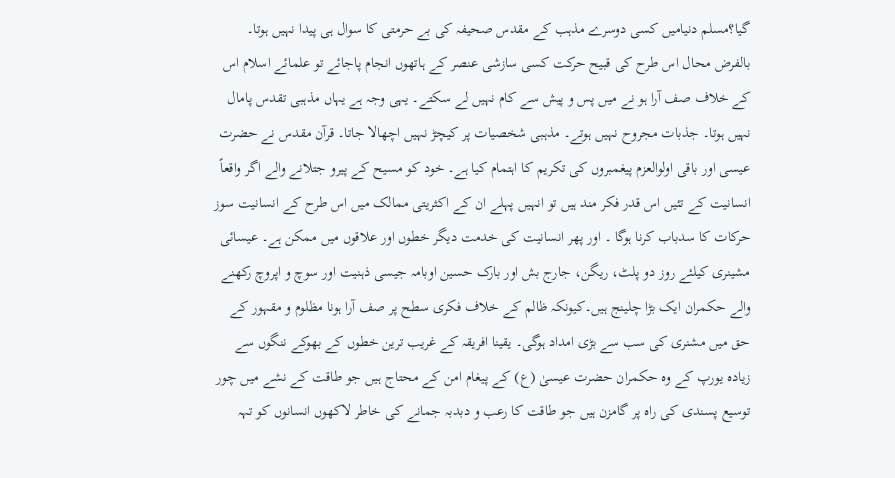گیا؟مسلم دنیامیں کسی دوسرے مذہب کے مقدس صحیفہ کی بے حرمتی کا سوال ہی پیدا نہیں ہوتا۔ بالفرض محال اس طرح کی قبیح حرکت کسی سازشی عنصر کے ہاتھوں انجام پاجائے تو علمائے اسلام اس کے خلاف صف آرا ہو نے میں پس و پیش سے کام نہیں لے سکتے۔ یہی وجہ ہے یہاں مذہبی تقدس پامال نہیں ہوتا۔ جذبات مجروح نہیں ہوتے۔ مذہبی شخصیات پر کیچڑ نہیں اچھالا جاتا۔ قرآن مقدس نے حضرت عیسی اور باقی اولوالعزم پیغمبروں کی تکریم کا اہتمام کیا ہے۔ خود کو مسیح کے پیرو جتلانے والے اگر واقعاً انسانیت کے تئیں اس قدر فکر مند ہیں تو انہیں پہلے ان کے اکثریتی ممالک میں اس طرح کے انسانیت سوز حرکات کا سدباب کرنا ہوگا ۔ اور پھر انسانیت کی خدمت دیگر خطوں اور علاقوں میں ممکن ہے۔ عیسائی مشینری کیلئے روز دو پلٹ، ریگن، جارج بش اور بارک حسین اوبامہ جیسی ذہنیت اور سوچ و اپروچ رکھنے والے حکمران ایک بڑا چلینج ہیں۔کیونکہ ظالم کے خلاف فکری سطح پر صف آرا ہونا مظلوم و مقہور کے حق میں مشنری کی سب سے بڑی امداد ہوگی۔ یقینا افریقہ کے غریب ترین خطوں کے بھوکے ننگوں سے زیادہ یورپ کے وہ حکمران حضرت عیسیٰ (ع) کے پیغام امن کے محتاج ہیں جو طاقت کے نشے میں چور توسیع پسندی کی راہ پر گامزن ہیں جو طاقت کا رعب و دبدبہ جمانے کی خاطر لاکھوں انسانوں کو تہہ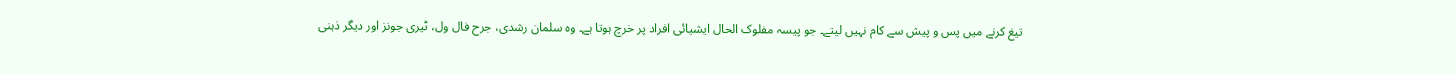تیغ کرنے میں پس و پیش سے کام نہیں لیتے۔ جو پیسہ مفلوک الحال ایشیائی افراد پر خرچ ہوتا ہے۔ وہ سلمان رشدی، جرح فال ول، ٹیری جونز اور دیگر ذہنی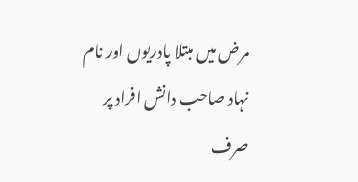مرض میں مبتلا پادریوں اور نام نہاد صاحب دانش افراد پر صرف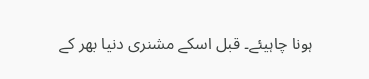ہونا چاہیئے۔ قبل اسکے مشنری دنیا بھر کے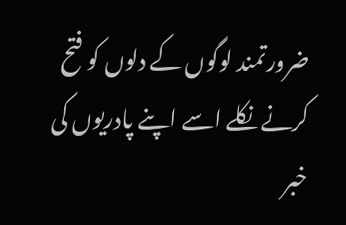ضرورتمند لوگوں کے دلوں کو فتح کرنے نکلے اسے اپنے پادریوں کی خبر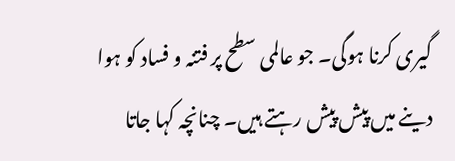گیری کرنا ہوگی۔ جو عالمی سطح پر فتنہ و فساد کو ہوا دینے میں پیش پیش رہتے ہیں۔ چنانچہ کہا جاتا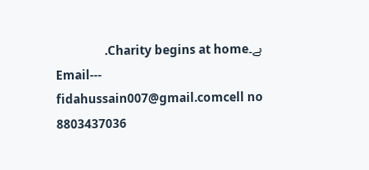ہے۔Charity begins at home.
Email--- fidahussain007@gmail.comcell no 8803437036